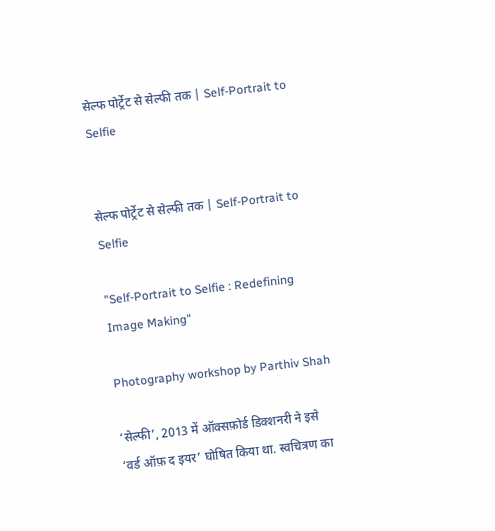सेल्फ पोर्ट्रेट से सेल्फी तक | Self-Portrait to Selfie


सेल्फ पोर्ट्रेट से सेल्फी तक | Self-Portrait to Selfie

"Self-Portrait to Selfie : Redefining Image Making"

Photography workshop by Parthiv Shah

‘सेल्फी’, 2013 में ऑक्सफ़ोर्ड डिक्शनरी ने इसे ‘वर्ड ऑफ़ द इयर’ घोषित किया था. स्वचित्रण का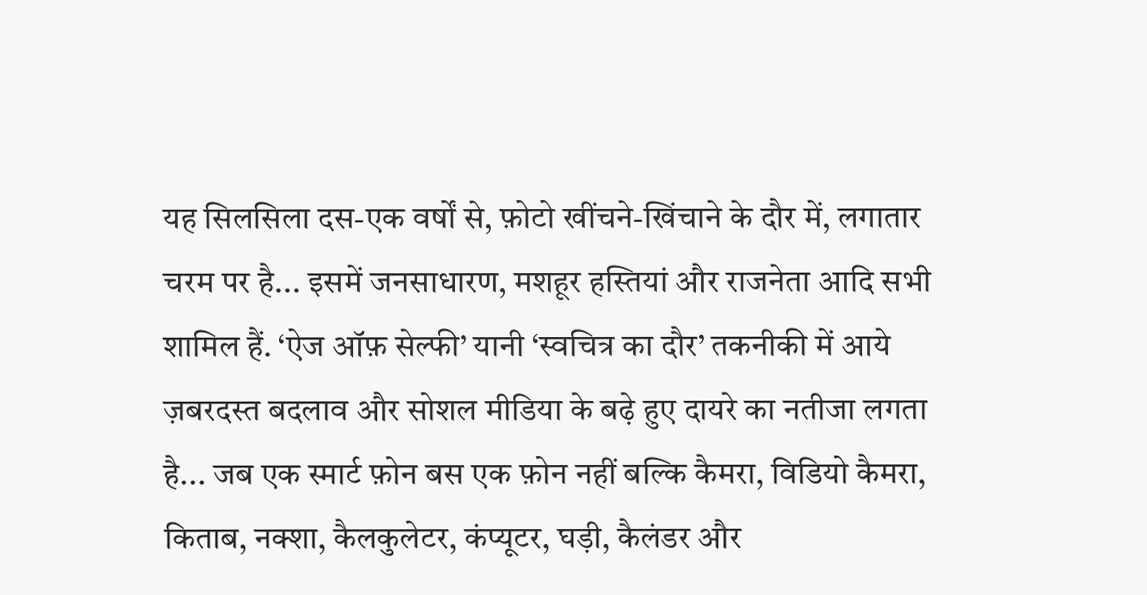यह सिलसिला दस-एक वर्षों से, फ़ोटो खींचने-खिंचाने के दौर में, लगातार चरम पर है... इसमें जनसाधारण, मशहूर हस्तियां और राजनेता आदि सभी शामिल हैं. ‘ऐज ऑफ़ सेल्फी’ यानी ‘स्वचित्र का दौर’ तकनीकी में आये ज़बरदस्त बदलाव और सोशल मीडिया के बढ़े हुए दायरे का नतीजा लगता है... जब एक स्मार्ट फ़ोन बस एक फ़ोन नहीं बल्कि कैमरा, विडियो कैमरा, किताब, नक्शा, कैलकुलेटर, कंप्यूटर, घड़ी, कैलंडर और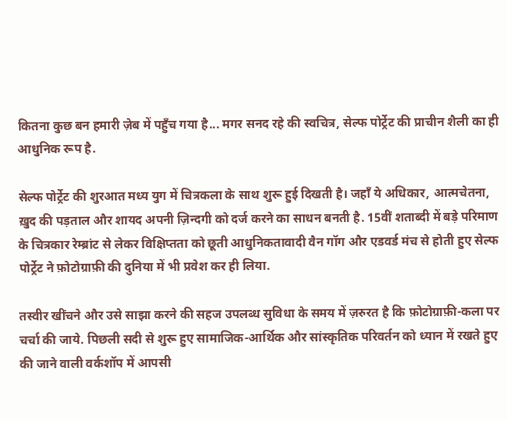कितना कुछ बन हमारी ज़ेब में पहुँच गया है... मगर सनद रहे की स्वचित्र, सेल्फ पोर्ट्रेट की प्राचीन शैली का ही आधुनिक रूप है.

सेल्फ पोर्ट्रेट की शुरआत मध्य युग में चित्रकला के साथ शुरू हुई दिखती है। जहाँ ये अधिकार, आत्मचेतना, ख़ुद की पड़ताल और शायद अपनी ज़िन्दगी को दर्ज करने का साधन बनती है. 15वीं शताब्दी में बड़े परिमाण के चित्रकार रेम्ब्रांट से लेकर विक्षिप्तता को छूती आधुनिकतावादी वैन गॉग और एडवर्ड मंच से होती हुए सेल्फ पोर्ट्रेट ने फ़ोटोग्राफ़ी की दुनिया में भी प्रवेश कर ही लिया.

तस्वीर खींचने और उसे साझा करने की सहज उपलब्ध सुविधा के समय में ज़रुरत है कि फ़ोटोग्राफ़ी-कला पर चर्चा की जाये. पिछली सदी से शुरू हुए सामाजिक-आर्थिक और सांस्कृतिक परिवर्तन को ध्यान में रखते हुए की जाने वाली वर्कशॉप में आपसी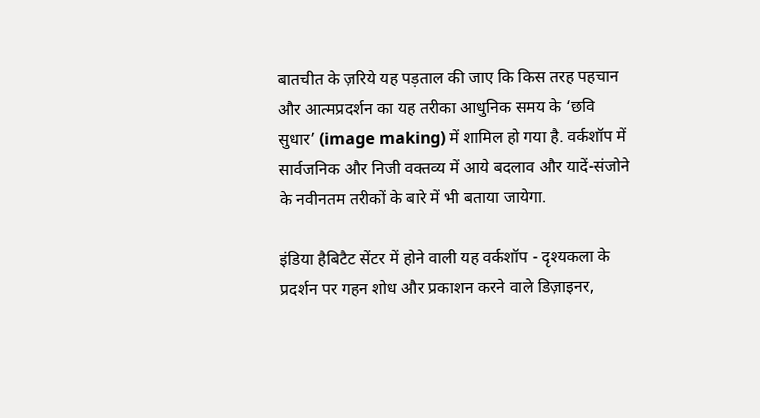बातचीत के ज़रिये यह पड़ताल की जाए कि किस तरह पहचान और आत्मप्रदर्शन का यह तरीका आधुनिक समय के ‘छवि सुधार’ (image making) में शामिल हो गया है. वर्कशॉप में सार्वजनिक और निजी वक्तव्य में आये बदलाव और यादें-संजोने के नवीनतम तरीकों के बारे में भी बताया जायेगा.

इंडिया हैबिटैट सेंटर में होने वाली यह वर्कशॉप - दृश्यकला के प्रदर्शन पर गहन शोध और प्रकाशन करने वाले डिज़ाइनर,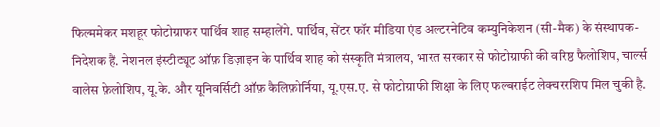फिल्ममेकर मशहूर फोटोग्राफर पार्थिव शाह सम्हालेंगे. पार्थिव, सेंटर फॉर मीडिया एंड अल्टरनेटिव कम्युनिकेशन (सी-मैक) के संस्थापक-निदेशक हैं. नेशनल इंस्टीट्यूट ऑफ़ डिज़ाइन के पार्थिव शाह को संस्कृति मंत्रालय, भारत सरकार से फोटोग्राफी की वरिष्ठ फैलोशिप, चार्ल्स वालेस फ़ेलोशिप, यू.के. और यूनिवर्सिटी ऑफ़ कैलिफ़ोर्निया, यू.एस.ए. से फोटोग्राफी शिक्षा के लिए फल्बराईट लेक्चररशिप मिल चुकी है.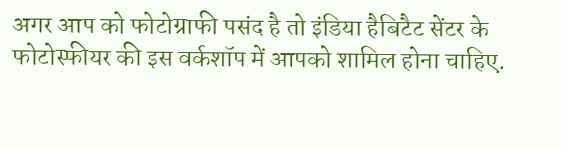अगर आप को फोटोग्राफी पसंद है तो इंडिया हैबिटैट सेंटर के फोटोस्फीयर की इस वर्कशॉप में आपको शामिल होना चाहिए.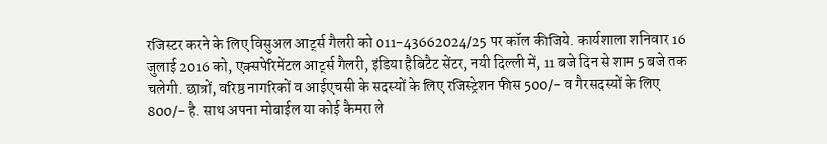रजिस्टर करने के लिए विसुअल आर्ट्स गैलरी को 011-43662024/25 पर कॉल कीजिये. कार्यशाला शनिवार 16 जुलाई 2016 को, एक्सपेरिमेंटल आर्ट्स गैलरी, इंडिया हैबिटैट सेंटर, नयी दिल्ली में, 11 बजे दिन से शाम 5 बजे तक चलेगी. छात्रों, वरिष्ठ नागरिकों व आईएचसी के सदस्यों के लिए रजिस्ट्रेशन फीस 500/- व गैरसदस्यों के लिए 800/- है. साथ अपना मोबाईल या कोई कैमरा ले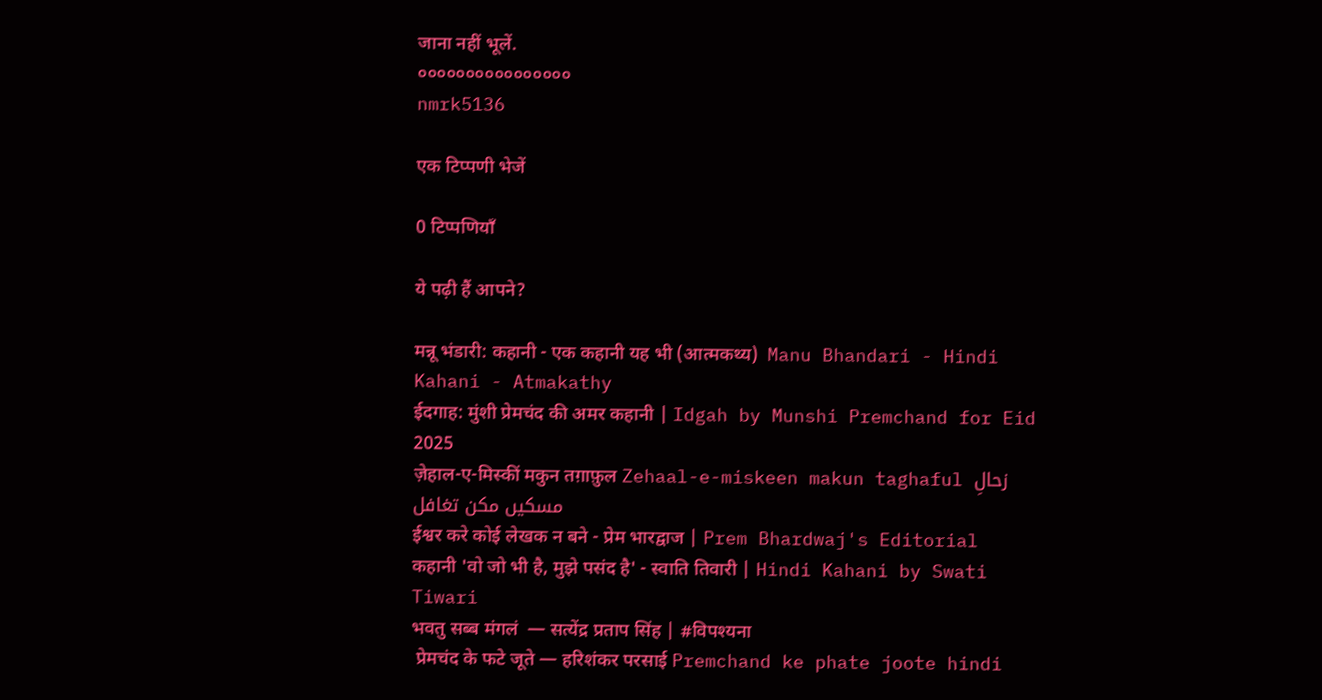जाना नहीं भूलें.
००००००००००००००००
nmrk5136

एक टिप्पणी भेजें

0 टिप्पणियाँ

ये पढ़ी हैं आपने?

मन्नू भंडारी: कहानी - एक कहानी यह भी (आत्मकथ्य)  Manu Bhandari - Hindi Kahani - Atmakathy
ईदगाह: मुंशी प्रेमचंद की अमर कहानी | Idgah by Munshi Premchand for Eid 2025
ज़ेहाल-ए-मिस्कीं मकुन तग़ाफ़ुल Zehaal-e-miskeen makun taghaful زحالِ مسکیں مکن تغافل
ईश्वर करे कोई लेखक न बने - प्रेम भारद्वाज | Prem Bhardwaj's Editorial
कहानी 'वो जो भी है, मुझे पसंद है' - स्वाति तिवारी | Hindi Kahani by Swati Tiwari
भवतु सब्ब मंगलं  — सत्येंद्र प्रताप सिंह | #विपश्यना
 प्रेमचंद के फटे जूते — हरिशंकर परसाई Premchand ke phate joote hindi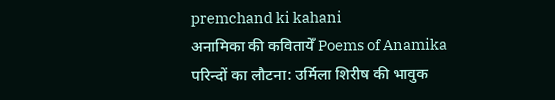premchand ki kahani
अनामिका की कवितायेँ Poems of Anamika
परिन्दों का लौटना: उर्मिला शिरीष की भावुक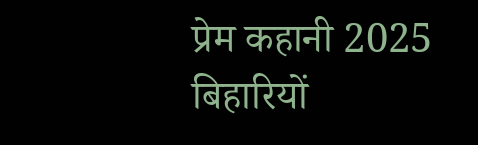प्रेम कहानी 2025
बिहारियों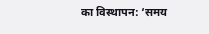का विस्थापन: ‘समय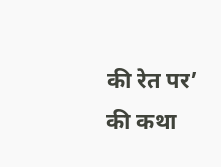की रेत पर’ की कथा